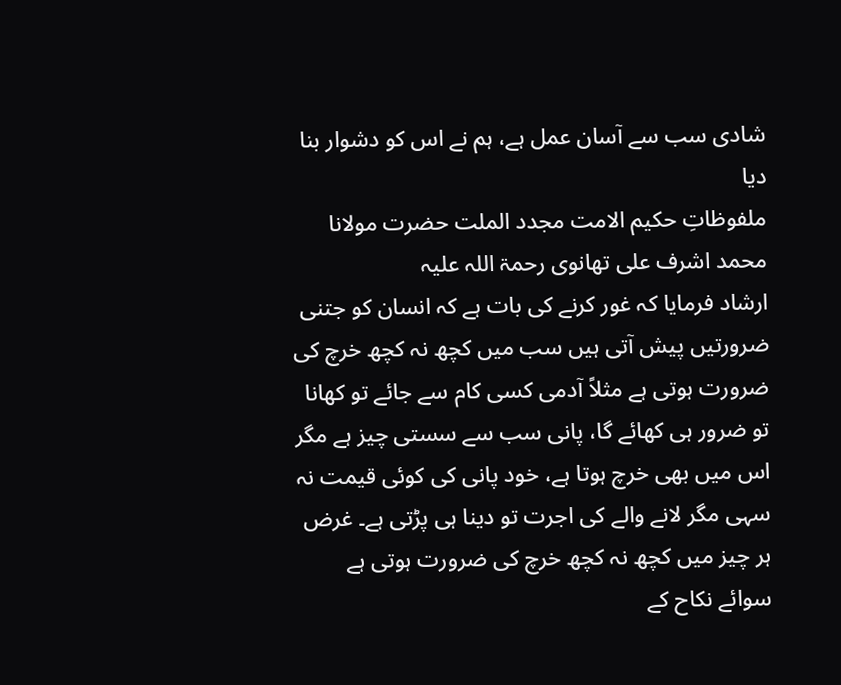شادی سب سے آسان عمل ہے، ہم نے اس کو دشوار بنا دیا
ملفوظاتِ حکیم الامت مجدد الملت حضرت مولانا محمد اشرف علی تھانوی رحمۃ اللہ علیہ
ارشاد فرمایا کہ غور کرنے کی بات ہے کہ انسان کو جتنی ضرورتیں پیش آتی ہیں سب میں کچھ نہ کچھ خرچ کی ضرورت ہوتی ہے مثلاً آدمی کسی کام سے جائے تو کھانا تو ضرور ہی کھائے گا، پانی سب سے سستی چیز ہے مگر اس میں بھی خرچ ہوتا ہے، خود پانی کی کوئی قیمت نہ سہی مگر لانے والے کی اجرت تو دینا ہی پڑتی ہے۔ غرض ہر چیز میں کچھ نہ کچھ خرچ کی ضرورت ہوتی ہے سوائے نکاح کے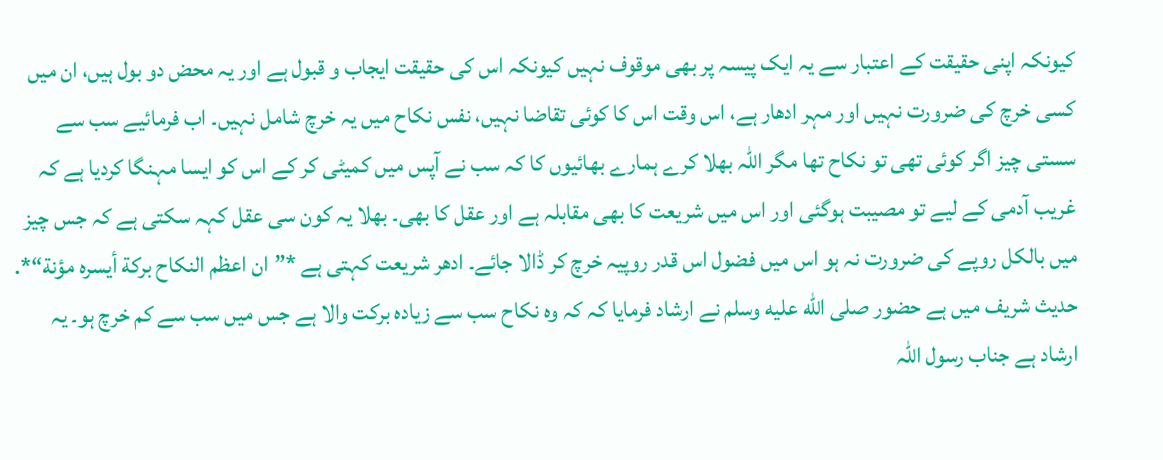کیونکہ اپنی حقیقت کے اعتبار سے یہ ایک پیسہ پر بھی موقوف نہیں کیونکہ اس کی حقیقت ایجاب و قبول ہے اور یہ محض دو بول ہیں، ان میں کسی خرچ کی ضرورت نہیں اور مہر ادھار ہے، اس وقت اس کا کوئی تقاضا نہیں، نفس نکاح میں یہ خرچ شامل نہیں۔ اب فرمائیے سب سے سستی چیز اگر کوئی تھی تو نکاح تھا مگر اللہ بھلا کرے ہمارے بھائیوں کا کہ سب نے آپس میں کمیٹی کر کے اس کو ایسا مہنگا کردیا ہے کہ غریب آدمی کے لیے تو مصیبت ہوگئی اور اس میں شریعت کا بھی مقابلہ ہے اور عقل کا بھی۔ بھلا یہ کون سی عقل کہہ سکتی ہے کہ جس چیز میں بالکل روپے کی ضرورت نہ ہو اس میں فضول اس قدر روپیہ خرچ کر ڈالا جائے۔ ادھر شریعت کہتی ہے *”ان اعظم النكاح بركة أيسره مؤنة“*. حدیث شریف میں ہے حضور صلى الله عليه وسلم نے ارشاد فرمایا کہ کہ وہ نکاح سب سے زیادہ برکت والا ہے جس میں سب سے کم خرچ ہو۔ یہ ارشاد ہے جناب رسول اللہ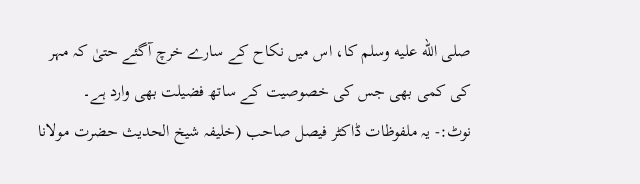صلى الله عليه وسلم کا، اس میں نکاح کے سارے خرچ آگئے حتیٰ کہ مہر کی کمی بھی جس کی خصوصیت کے ساتھ فضیلت بھی وارد ہے۔
نوٹ:- یہ ملفوظات ڈاکٹر فیصل صاحب (خلیفہ شیخ الحدیث حضرت مولانا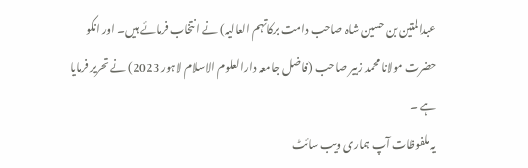عبدالمتین بن حسین شاہ صاحب دامت برکاتہم العالیہ) نے انتخاب فرمائے ہیں۔ اور انکو حضرت مولانا محمد زبیر صاحب (فاضل جامعہ دارالعلوم الاسلام لاہور 2023) نے تحریر فرمایا ہے ۔
یہ ملفوظات آپ ہماری ویب سائٹ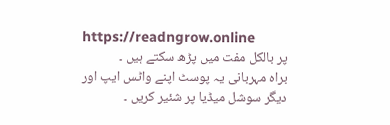https://readngrow.online
پر بالکل مفت میں پڑھ سکتے ہیں ۔
براہ مہربانی یہ پوسٹ اپنے واٹس ایپ اور دیگر سوشل میڈیا پر شئیر کریں ۔